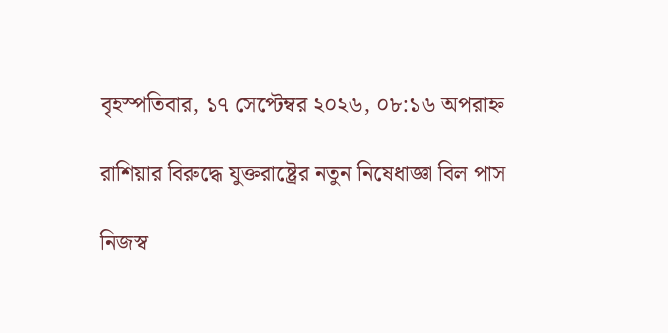বৃহস্পতিবার, ১৭ সেপ্টেম্বর ২০২৬, ০৮:১৬ অপরাহ্ন

রাশিয়ার বিরুদ্ধে যুক্তরাষ্ট্রের নতুন নিষেধাজ্ঞা বিল পাস

নিজস্ব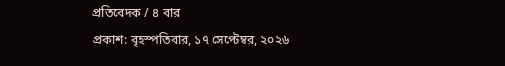প্রতিবেদক / ৪ বার
প্রকাশ: বৃহস্পতিবার, ১৭ সেপ্টেম্বর, ২০২৬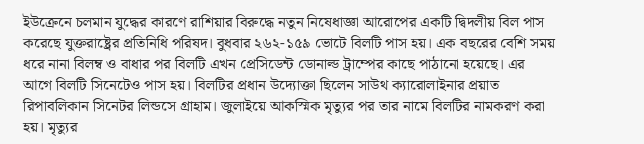ইউক্রেনে চলমান যুদ্ধের কারণে রাশিয়ার বিরুদ্ধে নতুন নিষেধাজ্ঞা আরোপের একটি দ্বিদলীয় বিল পাস করেছে যুক্তরাষ্ট্রের প্রতিনিধি পরিষদ। বুধবার ২৬২-১৫৯ ভোটে বিলটি পাস হয়। এক বছরের বেশি সময় ধরে নানা বিলম্ব ও বাধার পর বিলটি এখন প্রেসিডেন্ট ডোনাল্ড ট্রাম্পের কাছে পাঠানো হয়েছে। এর আগে বিলটি সিনেটেও পাস হয়। বিলটির প্রধান উদ্যোক্তা ছিলেন সাউথ ক্যারোলাইনার প্রয়াত রিপাবলিকান সিনেটর লিন্ডসে গ্রাহাম। জুলাইয়ে আকস্মিক মৃত্যুর পর তার নামে বিলটির নামকরণ করা হয়। মৃত্যুর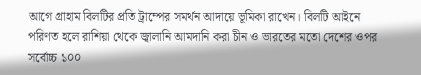আগে গ্রাহাম বিলটির প্রতি ট্রাম্পের সমর্থন আদায়ে ভূমিকা রাখেন। বিলটি আইনে পরিণত হলে রাশিয়া থেকে জ্বালানি আমদানি করা চীন ও ভারতের মতো দেশের ওপর সর্বোচ্চ ১০০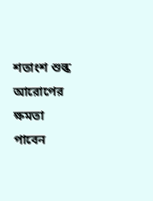শতাংশ শুল্ক আরোপের ক্ষমতা পাবেন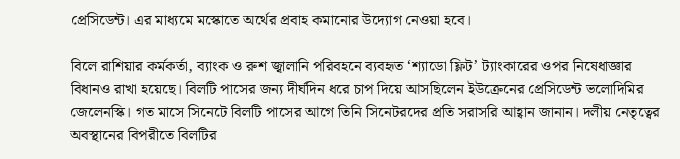প্রেসিডেন্ট। এর মাধ্যমে মস্কোতে অর্থের প্রবাহ কমানোর উদ্যোগ নেওয়া হবে।

বিলে রাশিয়ার কর্মকর্তা, ব্যাংক ও রুশ জ্বালানি পরিবহনে ব্যবহৃত ‘শ্যাডো ফ্লিট’ ট্যাংকারের ওপর নিষেধাজ্ঞার বিধানও রাখা হয়েছে। বিলটি পাসের জন্য দীর্ঘদিন ধরে চাপ দিয়ে আসছিলেন ইউক্রেনের প্রেসিডেন্ট ভলোদিমির জেলেনস্কি। গত মাসে সিনেটে বিলটি পাসের আগে তিনি সিনেটরদের প্রতি সরাসরি আহ্বান জানান। দলীয় নেতৃত্বের অবস্থানের বিপরীতে বিলটির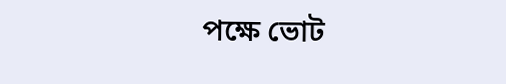পক্ষে ভোট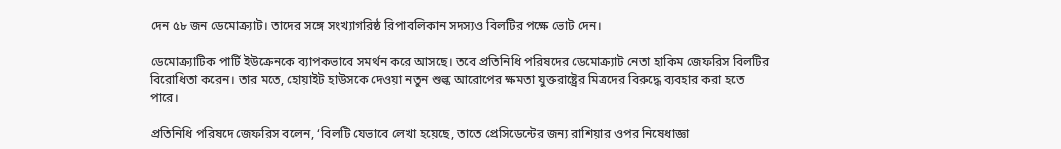দেন ৫৮ জন ডেমোক্র্যাট। তাদের সঙ্গে সংখ্যাগরিষ্ঠ রিপাবলিকান সদস্যও বিলটির পক্ষে ভোট দেন।

ডেমোক্র্যাটিক পার্টি ইউক্রেনকে ব্যাপকভাবে সমর্থন করে আসছে। তবে প্রতিনিধি পরিষদের ডেমোক্র্যাট নেতা হাকিম জেফরিস বিলটির বিরোধিতা করেন। তার মতে, হোয়াইট হাউসকে দেওয়া নতুন শুল্ক আরোপের ক্ষমতা যুক্তরাষ্ট্রের মিত্রদের বিরুদ্ধে ব্যবহার করা হতে পারে।

প্রতিনিধি পরিষদে জেফরিস বলেন, ‘বিলটি যেভাবে লেখা হয়েছে, তাতে প্রেসিডেন্টের জন্য রাশিয়ার ওপর নিষেধাজ্ঞা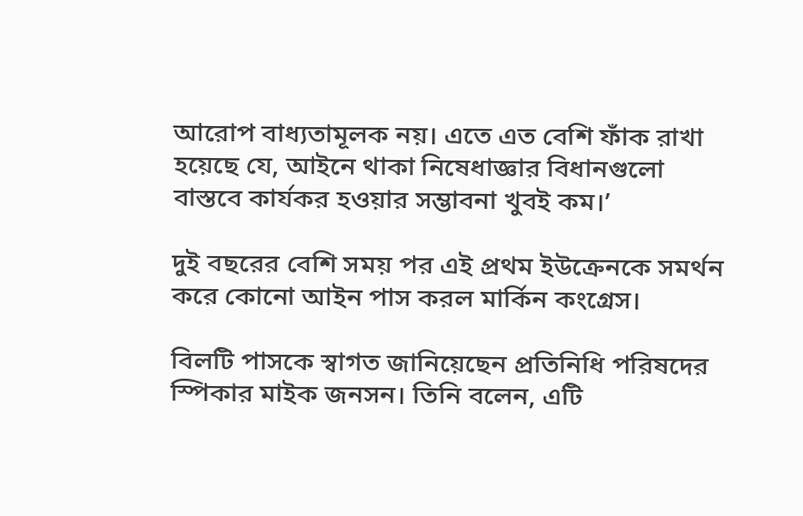আরোপ বাধ্যতামূলক নয়। এতে এত বেশি ফাঁক রাখা হয়েছে যে, আইনে থাকা নিষেধাজ্ঞার বিধানগুলো বাস্তবে কার্যকর হওয়ার সম্ভাবনা খুবই কম।’

দুই বছরের বেশি সময় পর এই প্রথম ইউক্রেনকে সমর্থন করে কোনো আইন পাস করল মার্কিন কংগ্রেস।

বিলটি পাসকে স্বাগত জানিয়েছেন প্রতিনিধি পরিষদের স্পিকার মাইক জনসন। তিনি বলেন, এটি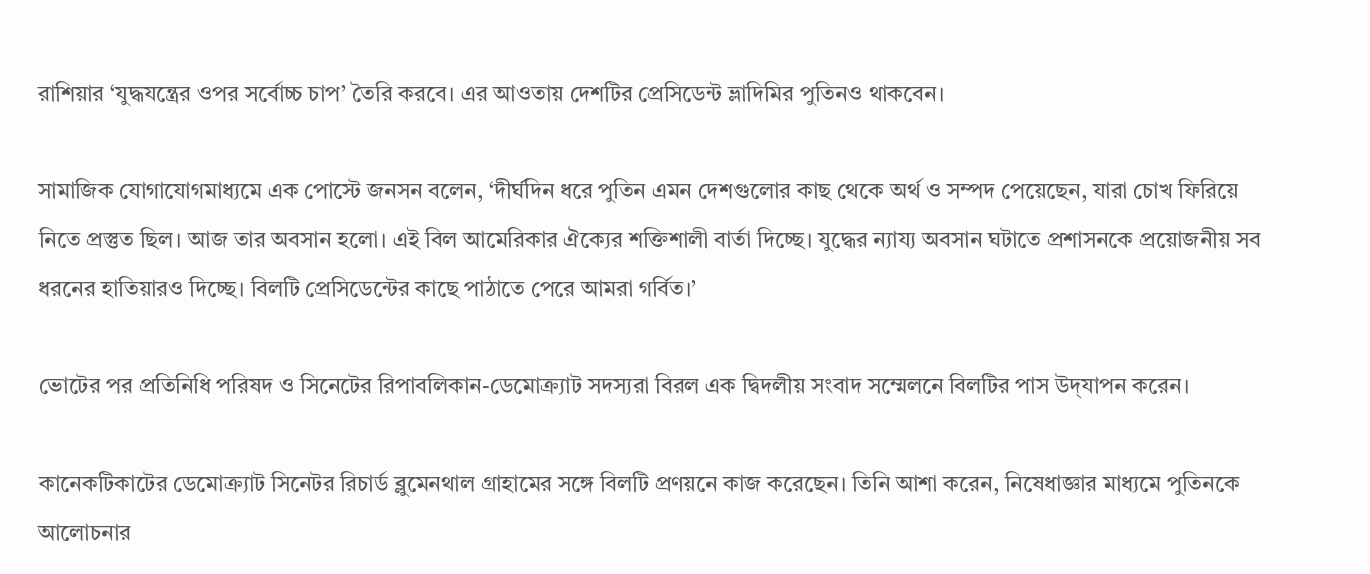রাশিয়ার ‘যুদ্ধযন্ত্রের ওপর সর্বোচ্চ চাপ’ তৈরি করবে। এর আওতায় দেশটির প্রেসিডেন্ট ভ্লাদিমির পুতিনও থাকবেন।

সামাজিক যোগাযোগমাধ্যমে এক পোস্টে জনসন বলেন, ‘দীর্ঘদিন ধরে পুতিন এমন দেশগুলোর কাছ থেকে অর্থ ও সম্পদ পেয়েছেন, যারা চোখ ফিরিয়ে নিতে প্রস্তুত ছিল। আজ তার অবসান হলো। এই বিল আমেরিকার ঐক্যের শক্তিশালী বার্তা দিচ্ছে। যুদ্ধের ন্যায্য অবসান ঘটাতে প্রশাসনকে প্রয়োজনীয় সব ধরনের হাতিয়ারও দিচ্ছে। বিলটি প্রেসিডেন্টের কাছে পাঠাতে পেরে আমরা গর্বিত।’

ভোটের পর প্রতিনিধি পরিষদ ও সিনেটের রিপাবলিকান-ডেমোক্র্যাট সদস্যরা বিরল এক দ্বিদলীয় সংবাদ সম্মেলনে বিলটির পাস উদ্‌যাপন করেন।

কানেকটিকাটের ডেমোক্র্যাট সিনেটর রিচার্ড ব্লুমেনথাল গ্রাহামের সঙ্গে বিলটি প্রণয়নে কাজ করেছেন। তিনি আশা করেন, নিষেধাজ্ঞার মাধ্যমে পুতিনকে আলোচনার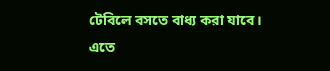টেবিলে বসতে বাধ্য করা যাবে। এতে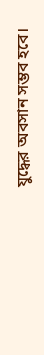যুদ্ধের অবসান সম্ভব হবে।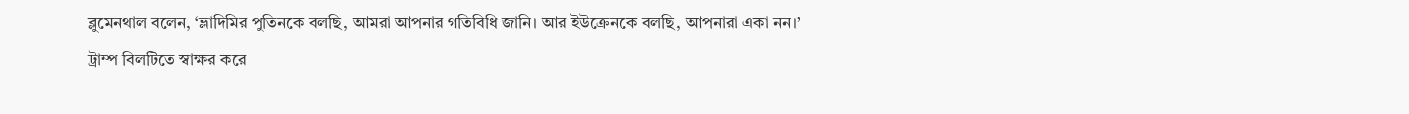ব্লুমেনথাল বলেন, ‘ভ্লাদিমির পুতিনকে বলছি, আমরা আপনার গতিবিধি জানি। আর ইউক্রেনকে বলছি, আপনারা একা নন।’
ট্রাম্প বিলটিতে স্বাক্ষর করে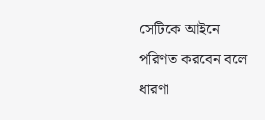সেটিকে আইনে পরিণত করবেন বলে ধারণা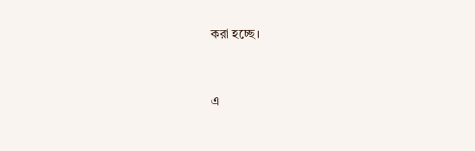করা হচ্ছে।


এ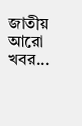জাতীয় আরো খবর...